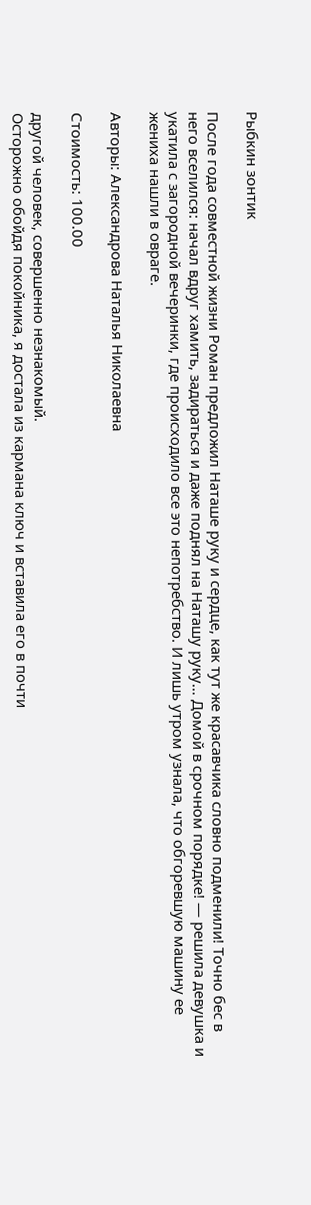Рыбкин зонтик

После года совместной жизни Роман предложил Наташе руку и сердце, как тут же красавчика словно подменили! Точно бес в него вселился: начал вдруг хамить, задираться и даже поднял на Наташу руку… Домой в срочном порядке! — решила девушка и укатила с загородной вечеринки, где происходило все это непотребство. И лишь утром узнала, что обгоревшую машину ее жениха нашли в овраге.

Авторы: Александрова Наталья Николаевна

Стоимость: 100.00

другой человек, совершенно незнакомый.
Осторожно обойдя покойника, я достала из кармана ключ и вставила его в почти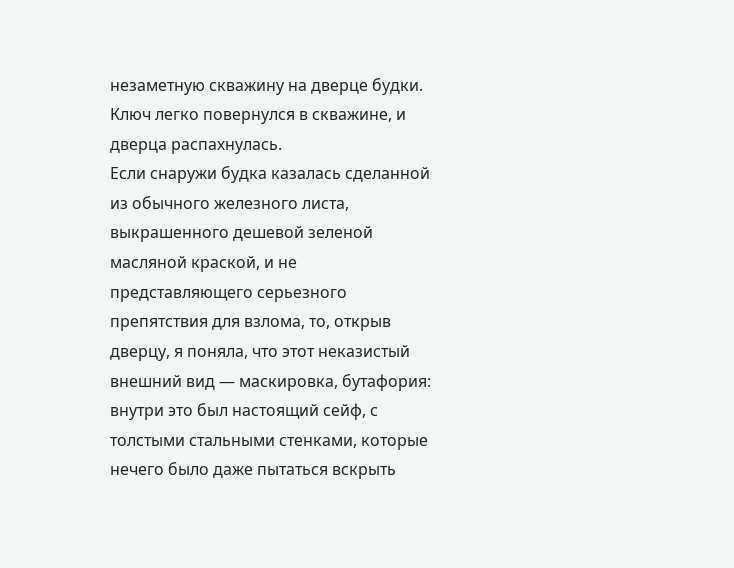незаметную скважину на дверце будки.
Ключ легко повернулся в скважине, и дверца распахнулась.
Если снаружи будка казалась сделанной из обычного железного листа, выкрашенного дешевой зеленой масляной краской, и не представляющего серьезного препятствия для взлома, то, открыв дверцу, я поняла, что этот неказистый внешний вид — маскировка, бутафория: внутри это был настоящий сейф, с толстыми стальными стенками, которые нечего было даже пытаться вскрыть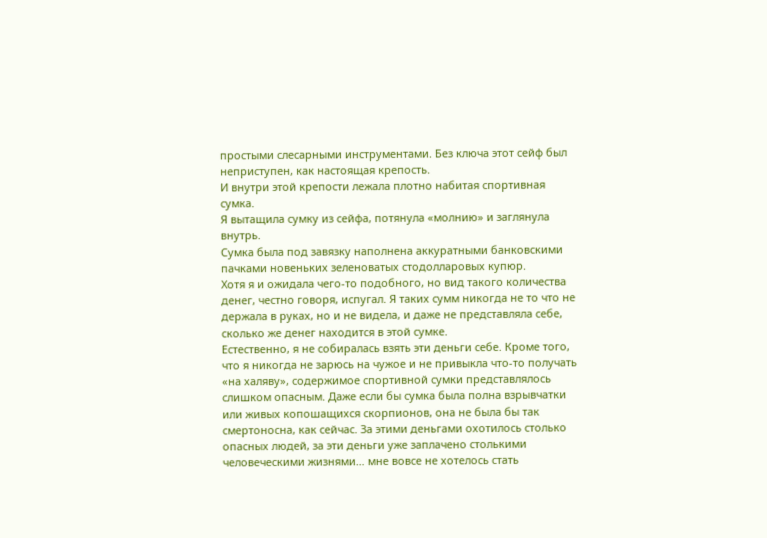простыми слесарными инструментами. Без ключа этот сейф был неприступен, как настоящая крепость.
И внутри этой крепости лежала плотно набитая спортивная сумка.
Я вытащила сумку из сейфа, потянула «молнию» и заглянула внутрь.
Сумка была под завязку наполнена аккуратными банковскими пачками новеньких зеленоватых стодолларовых купюр.
Хотя я и ожидала чего-то подобного, но вид такого количества денег, честно говоря, испугал. Я таких сумм никогда не то что не держала в руках, но и не видела, и даже не представляла себе, сколько же денег находится в этой сумке.
Естественно, я не собиралась взять эти деньги себе. Кроме того, что я никогда не зарюсь на чужое и не привыкла что-то получать «на халяву», содержимое спортивной сумки представлялось слишком опасным. Даже если бы сумка была полна взрывчатки или живых копошащихся скорпионов, она не была бы так смертоносна, как сейчас. За этими деньгами охотилось столько опасных людей, за эти деньги уже заплачено столькими человеческими жизнями… мне вовсе не хотелось стать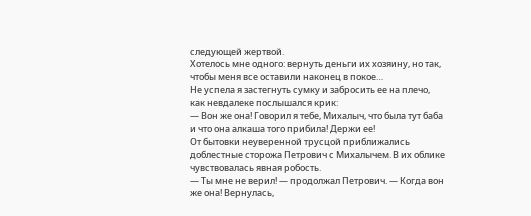следующей жертвой.
Хотелось мне одного: вернуть деньги их хозяину, но так, чтобы меня все оставили наконец в покое…
Не успела я застегнуть сумку и забросить ее на плечо, как невдалеке послышался крик:
— Вон же она! Говорил я тебе, Михалыч, что была тут баба и что она алкаша того прибила! Держи ее!
От бытовки неуверенной трусцой приближались доблестные сторожа Петрович с Михалычем. В их облике чувствовалась явная робость.
— Ты мне не верил! — продолжал Петрович. — Когда вон же она! Вернулась,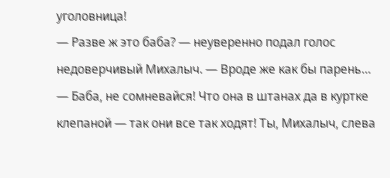уголовница!
— Разве ж это баба? — неуверенно подал голос недоверчивый Михалыч. — Вроде же как бы парень…
— Баба, не сомневайся! Что она в штанах да в куртке клепаной — так они все так ходят! Ты, Михалыч, слева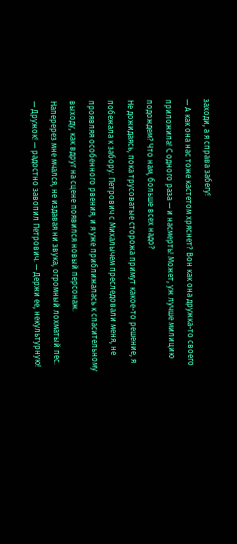заходи, а я справа забегу!
— А как она нас тоже кастетом хряснет? Вон как она дружка-то своего приложила! С одного раза — и насмерть! Может, уж лучше милицию подождем? Что нам, больше всех надо?
Не дожидаясь, пока трусоватые сторожа примут какое-то решение, я побежала к забору. Петрович с Михалычем преследовали меня, не проявляя особенного рвения, и я уже приближалась к спасительному выходу, как вдруг на сцене появился новый персонаж.
Наперерез мне мчался, не издавая ни звука, огромный лохматый пес.
— Дружок! — радостно завопил Петрович. — Держи ее, некультурную!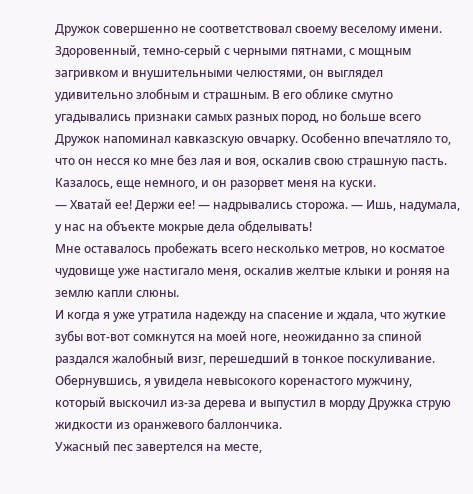Дружок совершенно не соответствовал своему веселому имени. Здоровенный, темно-серый с черными пятнами, с мощным загривком и внушительными челюстями, он выглядел удивительно злобным и страшным. В его облике смутно угадывались признаки самых разных пород, но больше всего Дружок напоминал кавказскую овчарку. Особенно впечатляло то, что он несся ко мне без лая и воя, оскалив свою страшную пасть. Казалось, еще немного, и он разорвет меня на куски.
— Хватай ее! Держи ее! — надрывались сторожа. — Ишь, надумала, у нас на объекте мокрые дела обделывать!
Мне оставалось пробежать всего несколько метров, но косматое чудовище уже настигало меня, оскалив желтые клыки и роняя на землю капли слюны.
И когда я уже утратила надежду на спасение и ждала, что жуткие зубы вот-вот сомкнутся на моей ноге, неожиданно за спиной раздался жалобный визг, перешедший в тонкое поскуливание.
Обернувшись, я увидела невысокого коренастого мужчину, который выскочил из-за дерева и выпустил в морду Дружка струю жидкости из оранжевого баллончика.
Ужасный пес завертелся на месте,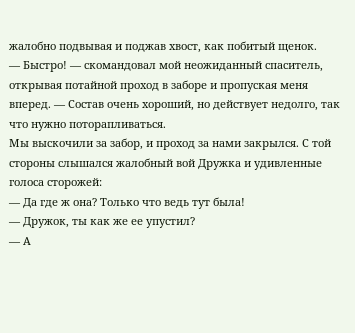жалобно подвывая и поджав хвост, как побитый щенок.
— Быстро! — скомандовал мой неожиданный спаситель, открывая потайной проход в заборе и пропуская меня вперед. — Состав очень хороший, но действует недолго, так что нужно поторапливаться.
Мы выскочили за забор, и проход за нами закрылся. С той стороны слышался жалобный вой Дружка и удивленные голоса сторожей:
— Да где ж она? Только что ведь тут была!
— Дружок, ты как же ее упустил?
— А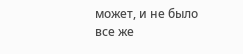может, и не было все же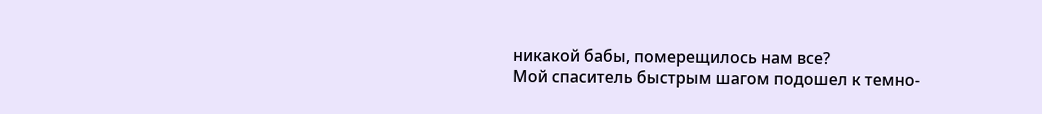никакой бабы, померещилось нам все?
Мой спаситель быстрым шагом подошел к темно-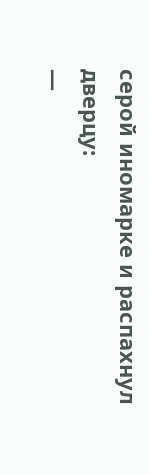серой иномарке и распахнул дверцу:
—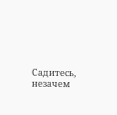Садитесь, незачем